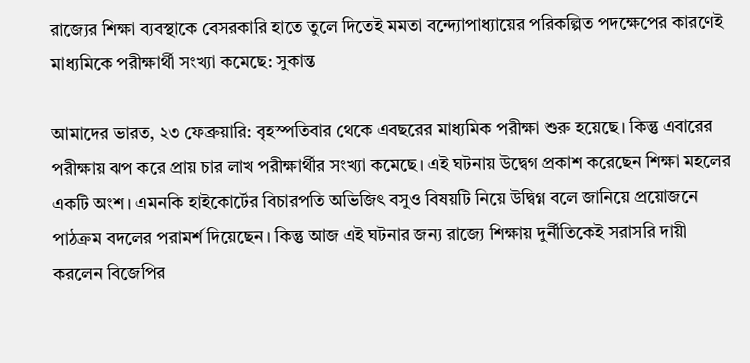রাজ্যের শিক্ষা ব্যবস্থাকে বেসরকারি হাতে তুলে দিতেই মমতা বন্দ্যোপাধ্যায়ের পরিকল্পিত পদক্ষেপের কারণেই মাধ্যমিকে পরীক্ষার্থী সংখ্যা কমেছে: সুকান্ত

আমাদের ভারত, ২৩ ফেব্রুয়ারি: বৃহস্পতিবার থেকে এবছরের মাধ্যমিক পরীক্ষা শুরু হয়েছে। কিন্তু এবারের পরীক্ষায় ঝপ করে প্রায় চার লাখ পরীক্ষার্থীর সংখ্যা কমেছে। এই ঘটনায় উদ্বেগ প্রকাশ করেছেন শিক্ষা মহলের একটি অংশ। এমনকি হাইকোর্টের বিচারপতি অভিজিৎ বসুও বিষয়টি নিয়ে উদ্বিগ্ন বলে জানিয়ে প্রয়োজনে পাঠক্রম বদলের পরামর্শ দিয়েছেন। কিন্তু আজ এই ঘটনার জন্য রাজ্যে শিক্ষায় দুর্নীতিকেই সরাসরি দায়ী করলেন বিজেপির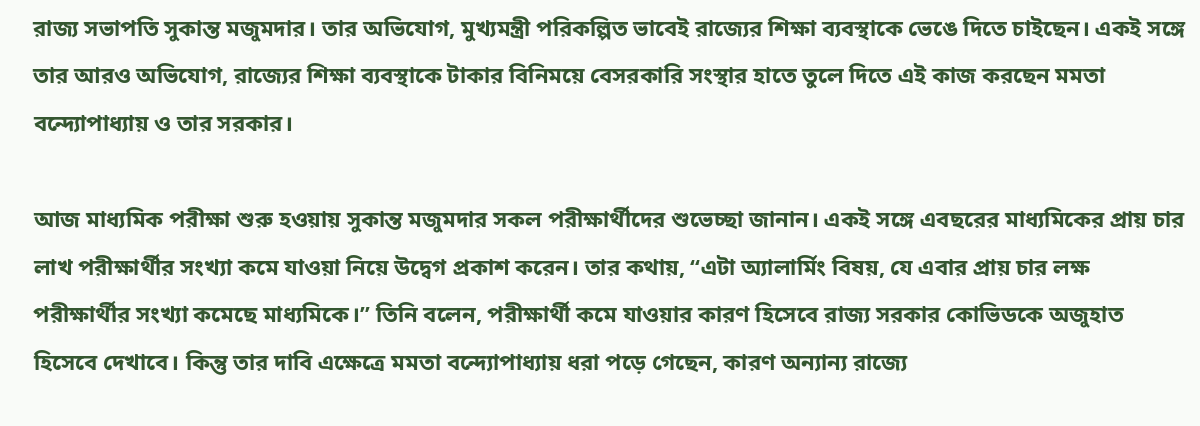রাজ্য সভাপতি সুকান্ত মজুমদার। তার অভিযোগ, মুখ্যমন্ত্রী পরিকল্পিত ভাবেই রাজ্যের শিক্ষা ব্যবস্থাকে ভেঙে দিতে চাইছেন। একই সঙ্গে তার আরও অভিযোগ, রাজ্যের শিক্ষা ব্যবস্থাকে টাকার বিনিময়ে বেসরকারি সংস্থার হাতে তুলে দিতে এই কাজ করছেন মমতা বন্দ্যোপাধ্যায় ও তার সরকার।

আজ মাধ্যমিক পরীক্ষা শুরু হওয়ায় সুকান্ত মজুমদার সকল পরীক্ষার্থীদের শুভেচ্ছা জানান। একই সঙ্গে এবছরের মাধ্যমিকের প্রায় চার লাখ পরীক্ষার্থীর সংখ্যা কমে যাওয়া নিয়ে উদ্বেগ প্রকাশ করেন। তার কথায়, “এটা অ্যালার্মিং বিষয়, যে এবার প্রায় চার লক্ষ পরীক্ষার্থীর সংখ্যা কমেছে মাধ্যমিকে।” তিনি বলেন, পরীক্ষার্থী কমে যাওয়ার কারণ হিসেবে রাজ্য সরকার কোভিডকে অজুহাত হিসেবে দেখাবে। কিন্তু তার দাবি এক্ষেত্রে মমতা বন্দ্যোপাধ্যায় ধরা পড়ে গেছেন, কারণ অন্যান্য রাজ্যে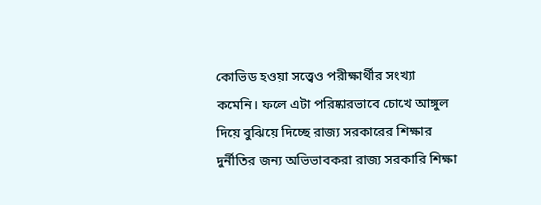কোভিড হওয়া সত্ত্বেও পরীক্ষার্থীর সংখ্যা কমেনি। ফলে এটা পরিষ্কারভাবে চোখে আঙ্গুল দিয়ে বুঝিয়ে দিচ্ছে রাজ্য সরকারের শিক্ষার দুর্নীতির জন্য অভিভাবকরা রাজ্য সরকারি শিক্ষা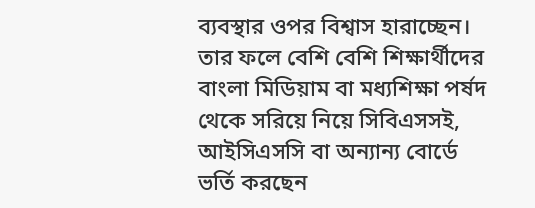ব্যবস্থার ওপর বিশ্বাস হারাচ্ছেন। তার ফলে বেশি বেশি শিক্ষার্থীদের বাংলা মিডিয়াম বা মধ্যশিক্ষা পর্ষদ থেকে সরিয়ে নিয়ে সিবিএসসই, আইসিএসসি বা অন্যান্য বোর্ডে ভর্তি করছেন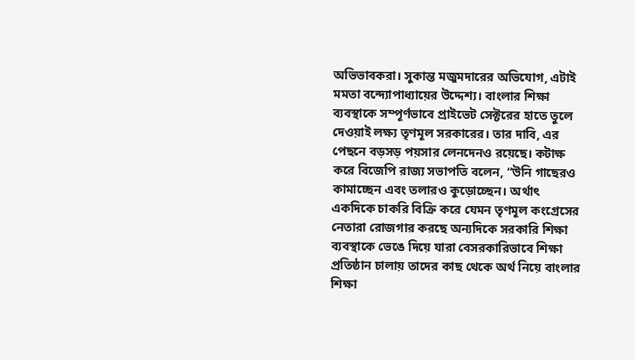অভিভাবকরা। সুকান্ত মজুমদারের অভিযোগ, এটাই মমতা বন্দ্যোপাধ্যায়ের উদ্দেশ্য। বাংলার শিক্ষা ব্যবস্থাকে সম্পূর্ণভাবে প্রাইভেট সেক্টরের হাতে তুলে দেওয়াই লক্ষ্য তৃণমূল সরকারের। তার দাবি, এর পেছনে বড়সড় পয়সার লেনদেনও রয়েছে। কটাক্ষ করে বিজেপি রাজ্য সভাপতি বলেন, “উনি গাছেরও কামাচ্ছেন এবং তলারও কুড়োচ্ছেন। অর্থাৎ একদিকে চাকরি বিক্রি করে যেমন তৃণমূল কংগ্রেসের নেতারা রোজগার করছে অন্যদিকে সরকারি শিক্ষা ব্যবস্থাকে ভেঙে দিয়ে যারা বেসরকারিভাবে শিক্ষা প্রতিষ্ঠান চালায় তাদের কাছ থেকে অর্থ নিয়ে বাংলার শিক্ষা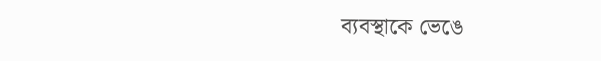ব্যবস্থাকে ভেঙে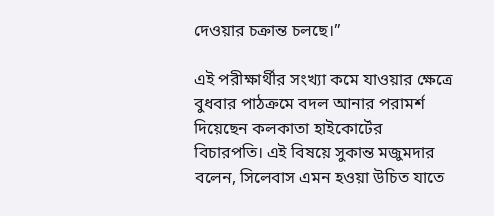দেওয়ার চক্রান্ত চলছে।”

এই পরীক্ষার্থীর সংখ্যা কমে যাওয়ার ক্ষেত্রে বুধবার পাঠক্রমে বদল আনার পরামর্শ দিয়েছেন কলকাতা হাইকোর্টের বিচারপতি। এই বিষয়ে সুকান্ত মজুমদার বলেন, সিলেবাস এমন হওয়া উচিত যাতে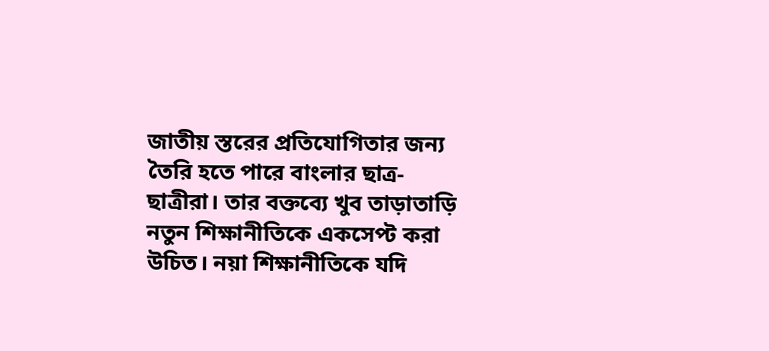জাতীয় স্তরের প্রতিযোগিতার জন্য তৈরি হতে পারে বাংলার ছাত্র-ছাত্রীরা। তার বক্তব্যে খুব তাড়াতাড়ি নতুন শিক্ষানীতিকে একসেপ্ট করা উচিত। নয়া শিক্ষানীতিকে যদি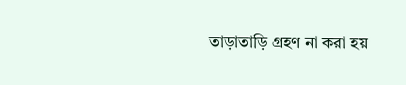তাড়াতাড়ি গ্রহণ না করা হয়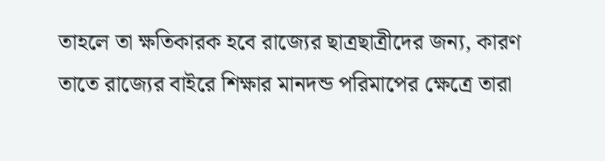তাহলে তা ক্ষতিকারক হবে রাজ্যের ছাত্রছাত্রীদের জন্য, কারণ তাতে রাজ্যের বাইরে শিক্ষার মানদন্ড পরিমাপের ক্ষেত্রে তারা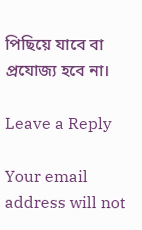পিছিয়ে যাবে বা প্রযোজ্য হবে না।

Leave a Reply

Your email address will not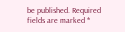be published. Required fields are marked *